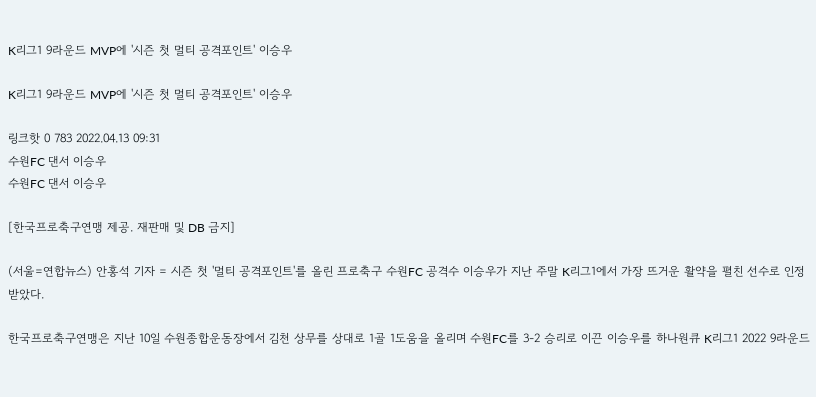K리그1 9라운드 MVP에 '시즌 첫 멀티 공격포인트' 이승우

K리그1 9라운드 MVP에 '시즌 첫 멀티 공격포인트' 이승우

링크핫 0 783 2022.04.13 09:31
수원FC 댄서 이승우
수원FC 댄서 이승우

[한국프로축구연맹 제공. 재판매 및 DB 금지]

(서울=연합뉴스) 안홍석 기자 = 시즌 첫 '멀티 공격포인트'를 올린 프로축구 수원FC 공격수 이승우가 지난 주말 K리그1에서 가장 뜨거운 활약을 펼친 선수로 인정받았다.

한국프로축구연맹은 지난 10일 수원종합운동장에서 김천 상무를 상대로 1골 1도움을 올리며 수원FC를 3-2 승리로 이끈 이승우를 하나원큐 K리그1 2022 9라운드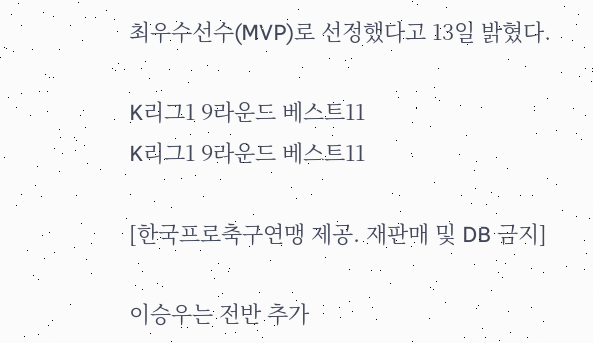최우수선수(MVP)로 선정했다고 13일 밝혔다.

K리그1 9라운드 베스트11
K리그1 9라운드 베스트11

[한국프로축구연맹 제공. 재판매 및 DB 금지]

이승우는 전반 추가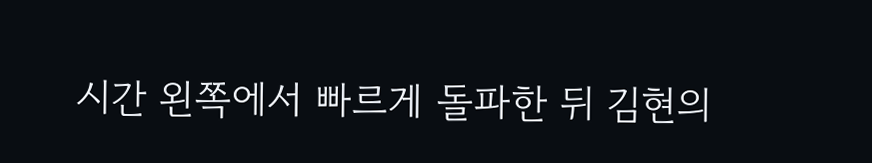시간 왼쪽에서 빠르게 돌파한 뒤 김현의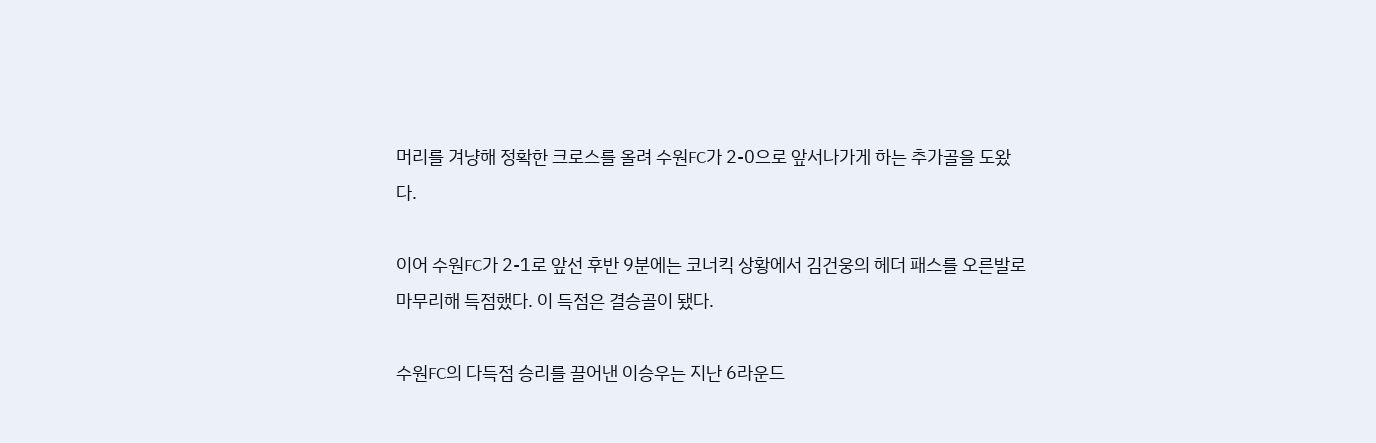머리를 겨냥해 정확한 크로스를 올려 수원FC가 2-0으로 앞서나가게 하는 추가골을 도왔다.

이어 수원FC가 2-1로 앞선 후반 9분에는 코너킥 상황에서 김건웅의 헤더 패스를 오른발로 마무리해 득점했다. 이 득점은 결승골이 됐다.

수원FC의 다득점 승리를 끌어낸 이승우는 지난 6라운드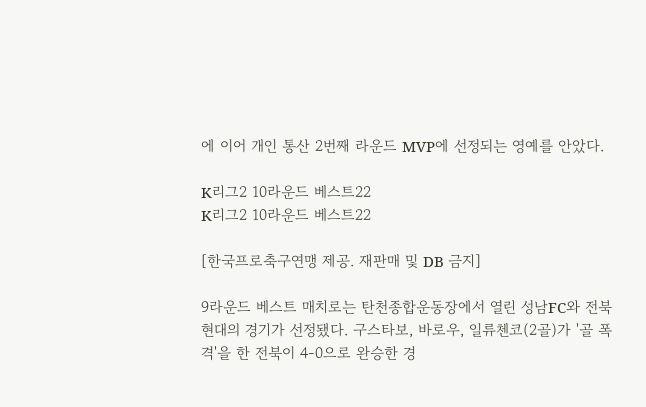에 이어 개인 통산 2번째 라운드 MVP에 선정되는 영예를 안았다.

K리그2 10라운드 베스트22
K리그2 10라운드 베스트22

[한국프로축구연맹 제공. 재판매 및 DB 금지]

9라운드 베스트 매치로는 탄천종합운동장에서 열린 성남FC와 전북 현대의 경기가 선정됐다. 구스타보, 바로우, 일류첸코(2골)가 '골 폭격'을 한 전북이 4-0으로 완승한 경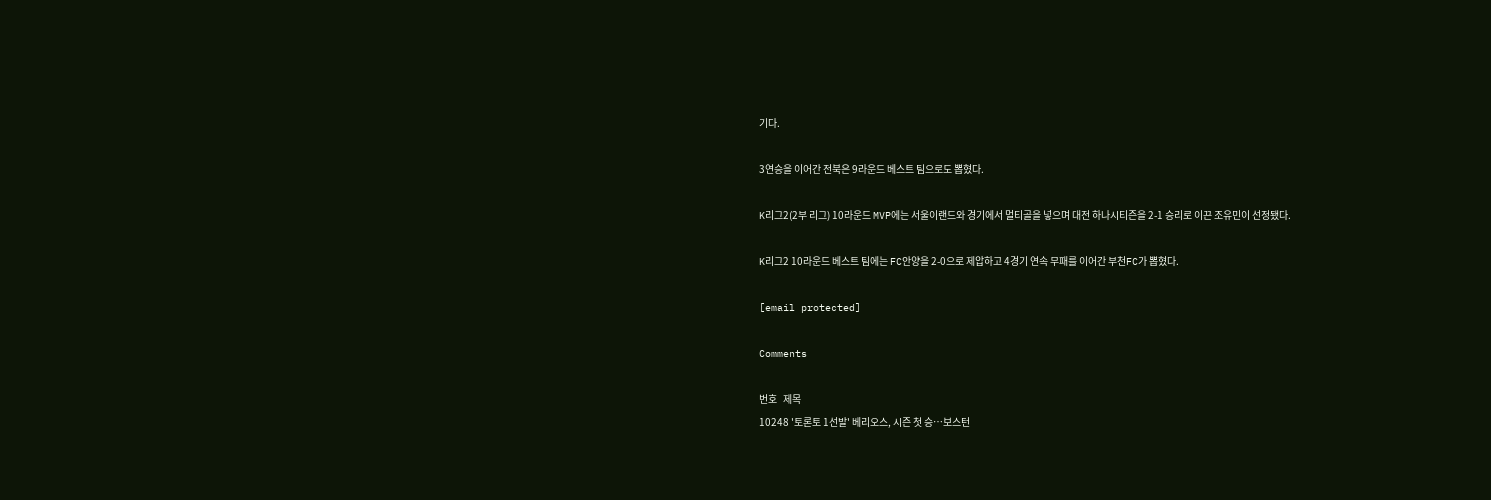기다.

3연승을 이어간 전북은 9라운드 베스트 팀으로도 뽑혔다.

K리그2(2부 리그) 10라운드 MVP에는 서울이랜드와 경기에서 멀티골을 넣으며 대전 하나시티즌을 2-1 승리로 이끈 조유민이 선정됐다.

K리그2 10라운드 베스트 팀에는 FC안양을 2-0으로 제압하고 4경기 연속 무패를 이어간 부천FC가 뽑혔다.

[email protected]

Comments

번호   제목
10248 '토론토 1선발' 베리오스, 시즌 첫 승…보스턴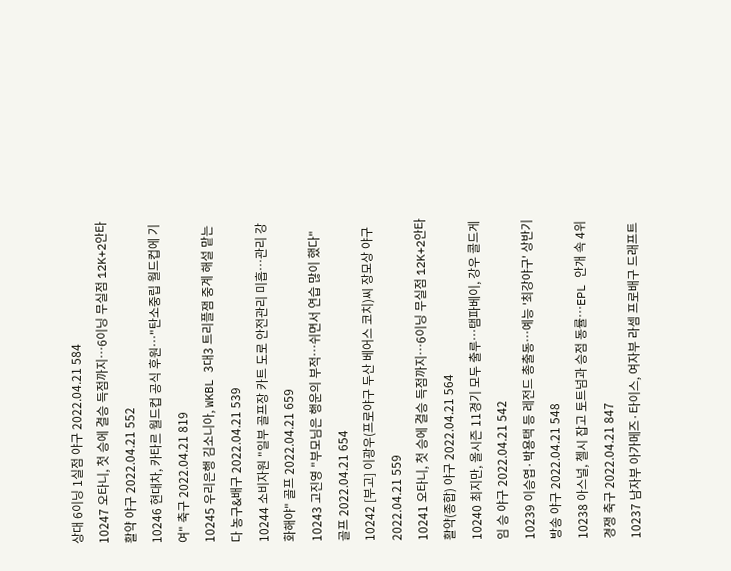상대 6이닝 1실점 야구 2022.04.21 584
10247 오타니, 첫 승에 결승 득점까지…6이닝 무실점 12K+2안타 활약 야구 2022.04.21 552
10246 현대차, 카타르 월드컵 공식 후원…"탄소중립 월드컵에 기여" 축구 2022.04.21 819
10245 우리은행 김소니아, WKBL 3대3 트리플잼 중계 해설 맡는다 농구&배구 2022.04.21 539
10244 소비자원 "일부 골프장 카트 도로 안전관리 미흡…관리 강화해야" 골프 2022.04.21 659
10243 고진영 "부모님은 행운의 부적…쉬면서 연습 많이 했다" 골프 2022.04.21 654
10242 [부고] 이광우(프로야구 두산 베어스 코치)씨 장모상 야구 2022.04.21 559
10241 오타니, 첫 승에 결승 득점까지…6이닝 무실점 12K+2안타 활약(종합) 야구 2022.04.21 564
10240 최지만, 올시즌 11경기 모두 출루…탬파베이, 강우 콜드게임 승 야구 2022.04.21 542
10239 이승엽·박용택 등 레전드 총출동…예능 '최강야구' 상반기 방송 야구 2022.04.21 548
10238 아스널, 첼시 잡고 토트넘과 승점 동률…EPL 안개 속 4위 경쟁 축구 2022.04.21 847
10237 남자부 아가메즈·타이스, 여자부 라셈 프로배구 드래프트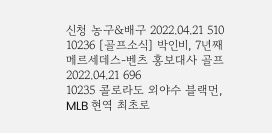신청 농구&배구 2022.04.21 510
10236 [골프소식] 박인비, 7년째 메르세데스-벤츠 홍보대사 골프 2022.04.21 696
10235 콜로라도 외야수 블랙먼, MLB 현역 최초로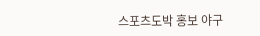스포츠도박 홍보 야구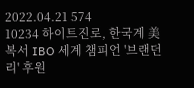2022.04.21 574
10234 하이트진로, 한국계 美복서 IBO 세계 챔피언 '브랜던 리' 후원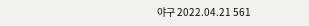야구 2022.04.21 561